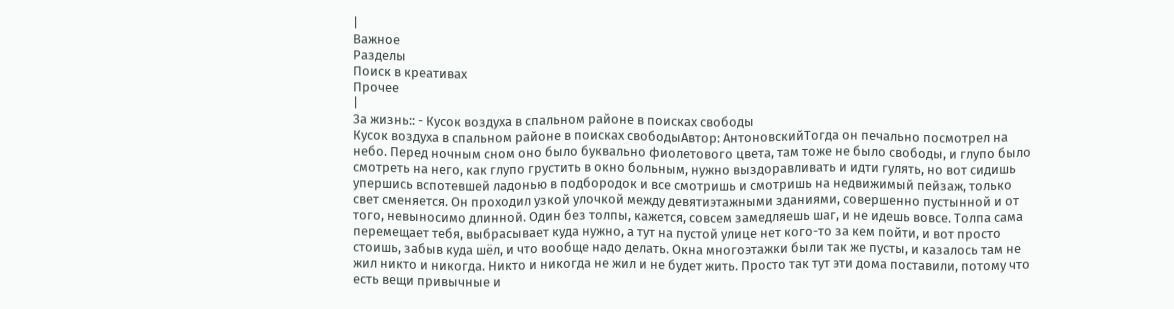|
Важное
Разделы
Поиск в креативах
Прочее
|
За жизнь:: - Кусок воздуха в спальном районе в поисках свободы
Кусок воздуха в спальном районе в поисках свободыАвтор: АнтоновскийТогда он печально посмотрел на небо. Перед ночным сном оно было буквально фиолетового цвета, там тоже не было свободы, и глупо было смотреть на него, как глупо грустить в окно больным, нужно выздоравливать и идти гулять, но вот сидишь упершись вспотевшей ладонью в подбородок и все смотришь и смотришь на недвижимый пейзаж, только свет сменяется. Он проходил узкой улочкой между девятиэтажными зданиями, совершенно пустынной и от того, невыносимо длинной. Один без толпы, кажется, совсем замедляешь шаг, и не идешь вовсе. Толпа сама перемещает тебя, выбрасывает куда нужно, а тут на пустой улице нет кого-то за кем пойти, и вот просто стоишь, забыв куда шёл, и что вообще надо делать. Окна многоэтажки были так же пусты, и казалось там не жил никто и никогда. Никто и никогда не жил и не будет жить. Просто так тут эти дома поставили, потому что есть вещи привычные и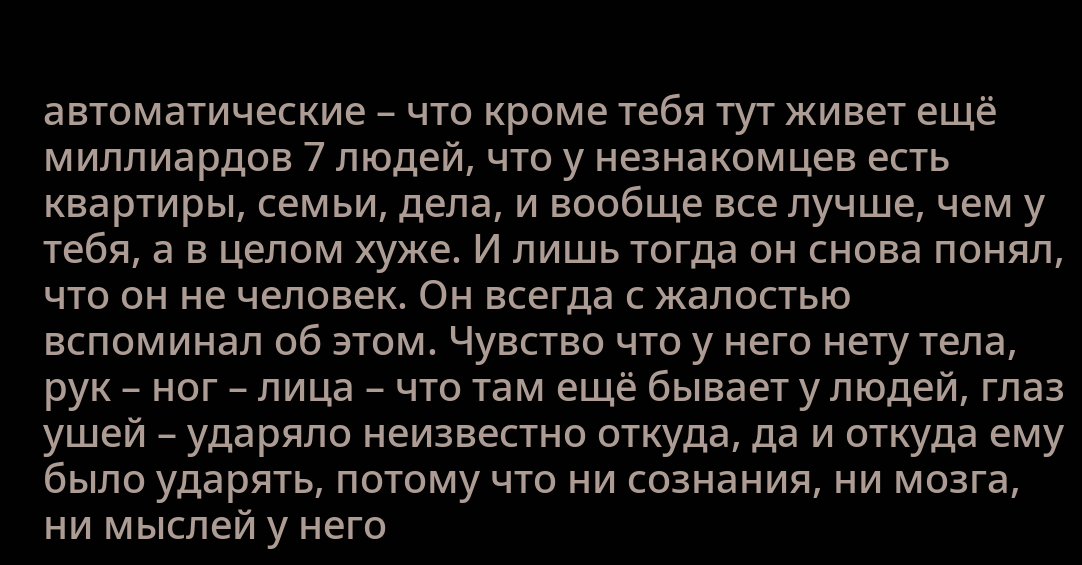автоматические – что кроме тебя тут живет ещё миллиардов 7 людей, что у незнакомцев есть квартиры, семьи, дела, и вообще все лучше, чем у тебя, а в целом хуже. И лишь тогда он снова понял, что он не человек. Он всегда с жалостью вспоминал об этом. Чувство что у него нету тела, рук – ног – лица – что там ещё бывает у людей, глаз ушей – ударяло неизвестно откуда, да и откуда ему было ударять, потому что ни сознания, ни мозга, ни мыслей у него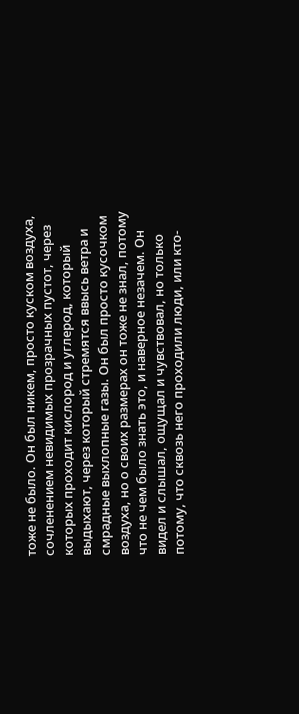тоже не было. Он был никем, просто куском воздуха, сочленением невидимых прозрачных пустот, через которых проходит кислород и углерод, который выдыхают, через который стремятся ввысь ветра и смрадные выхлопные газы. Он был просто кусочком воздуха, но о своих размерах он тоже не знал, потому что не чем было знать это, и наверное незачем. Он видел и слышал, ощущал и чувствовал, но только потому, что сквозь него проходили люди, или кто-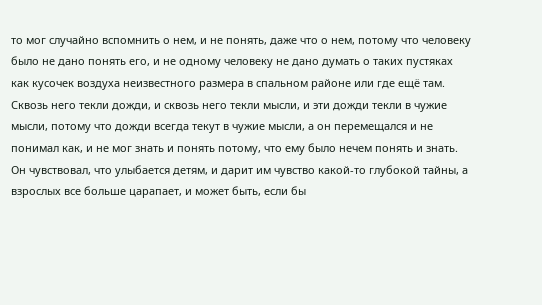то мог случайно вспомнить о нем, и не понять, даже что о нем, потому что человеку было не дано понять его, и не одному человеку не дано думать о таких пустяках как кусочек воздуха неизвестного размера в спальном районе или где ещё там. Сквозь него текли дожди, и сквозь него текли мысли, и эти дожди текли в чужие мысли, потому что дожди всегда текут в чужие мысли, а он перемещался и не понимал как, и не мог знать и понять потому, что ему было нечем понять и знать. Он чувствовал, что улыбается детям, и дарит им чувство какой-то глубокой тайны, а взрослых все больше царапает, и может быть, если бы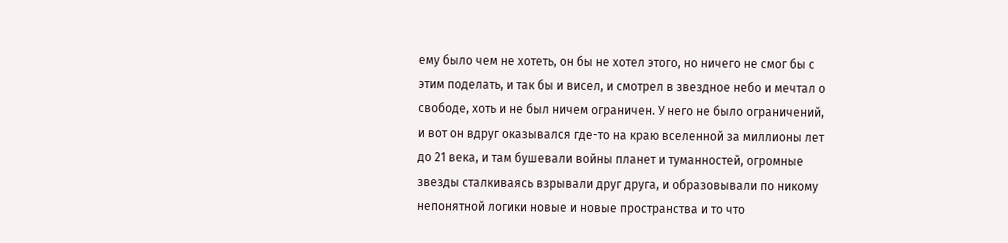ему было чем не хотеть, он бы не хотел этого, но ничего не смог бы с этим поделать, и так бы и висел, и смотрел в звездное небо и мечтал о свободе, хоть и не был ничем ограничен. У него не было ограничений, и вот он вдруг оказывался где-то на краю вселенной за миллионы лет до 21 века, и там бушевали войны планет и туманностей, огромные звезды сталкиваясь взрывали друг друга, и образовывали по никому непонятной логики новые и новые пространства и то что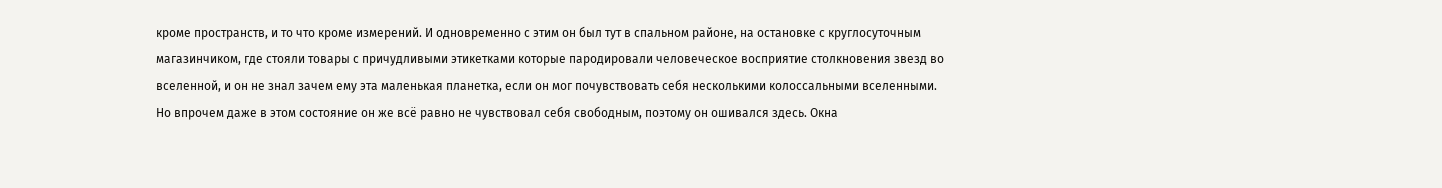кроме пространств, и то что кроме измерений. И одновременно с этим он был тут в спальном районе, на остановке с круглосуточным магазинчиком, где стояли товары с причудливыми этикетками которые пародировали человеческое восприятие столкновения звезд во вселенной, и он не знал зачем ему эта маленькая планетка, если он мог почувствовать себя несколькими колоссальными вселенными. Но впрочем даже в этом состояние он же всё равно не чувствовал себя свободным, поэтому он ошивался здесь. Окна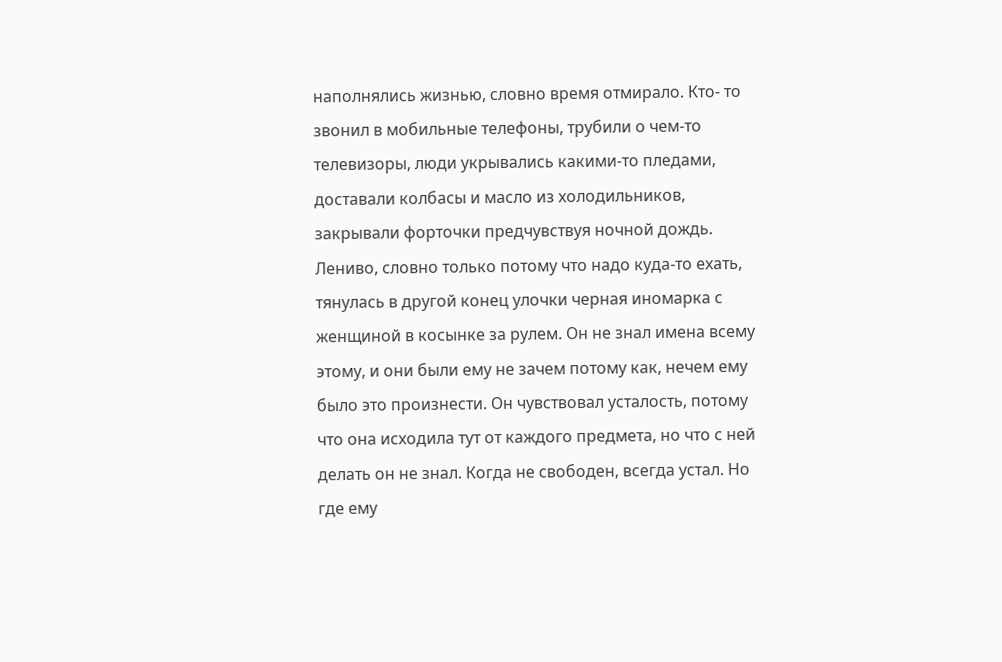наполнялись жизнью, словно время отмирало. Кто- то звонил в мобильные телефоны, трубили о чем-то телевизоры, люди укрывались какими-то пледами, доставали колбасы и масло из холодильников, закрывали форточки предчувствуя ночной дождь. Лениво, словно только потому что надо куда-то ехать, тянулась в другой конец улочки черная иномарка с женщиной в косынке за рулем. Он не знал имена всему этому, и они были ему не зачем потому как, нечем ему было это произнести. Он чувствовал усталость, потому что она исходила тут от каждого предмета, но что с ней делать он не знал. Когда не свободен, всегда устал. Но где ему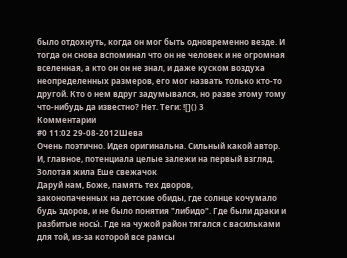было отдохнуть, когда он мог быть одновременно везде. И тогда он снова вспоминал что он не человек и не огромная вселенная, а кто он он не знал, и даже куском воздуха неопределенных размеров, его мог назвать только кто-то другой. Кто о нем вдруг задумывался, но разве этому тому что-нибудь да известно? Нет. Теги: ![]() 3
Комментарии
#0 11:02 29-08-2012Шева
Очень поэтично. Идея оригинальна. Сильный какой автор. И, главное, потенциала целые залежи на первый взгляд. Золотая жила Еше свежачок
Даруй нам, Боже, память тех дворов,
законопаченных на детские обиды, где солнце кочумало будь здоров, и не было понятия "либидо". Где были драки и разбитые носы́. Где на чужой район тягался с васильками для той, из-за которой все рамсы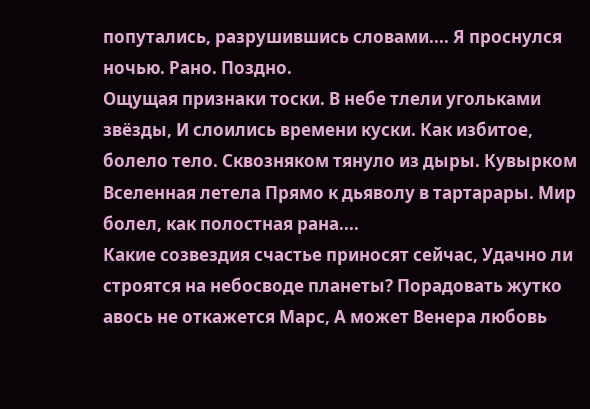попутались, разрушившись словами.... Я проснулся ночью. Рано. Поздно.
Ощущая признаки тоски. В небе тлели угольками звёзды, И слоились времени куски. Как избитое, болело тело. Сквозняком тянуло из дыры. Кувырком Вселенная летела Прямо к дьяволу в тартарары. Мир болел, как полостная рана....
Какие созвездия счастье приносят сейчас, Удачно ли строятся на небосводе планеты? Порадовать жутко авось не откажется Марс, А может Венера любовь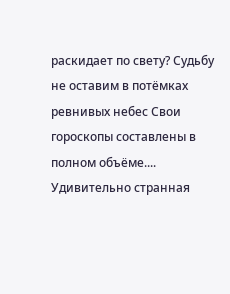раскидает по свету? Судьбу не оставим в потёмках ревнивых небес Свои гороскопы составлены в полном объёме.... Удивительно странная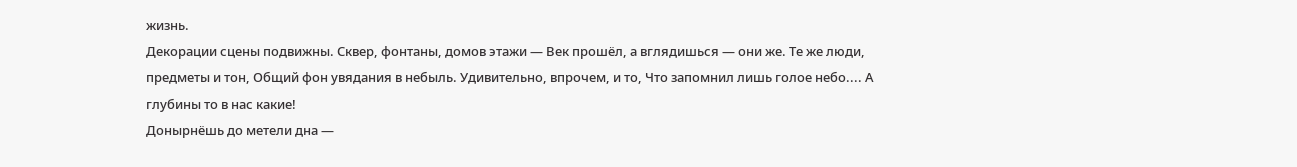жизнь.
Декорации сцены подвижны. Сквер, фонтаны, домов этажи — Век прошёл, а вглядишься — они же. Те же люди, предметы и тон, Общий фон увядания в небыль. Удивительно, впрочем, и то, Что запомнил лишь голое небо.... А глубины то в нас какие!
Донырнёшь до метели дна —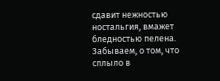сдавит нежностью ностальгия, вмажет бледностью пелена. Забываем, о том, что сплыло в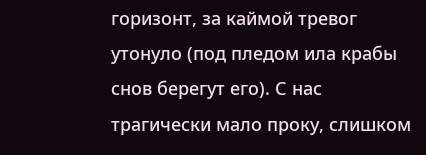горизонт, за каймой тревог утонуло (под пледом ила крабы снов берегут его). С нас трагически мало проку, слишком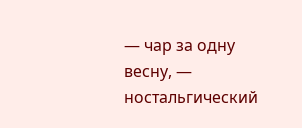— чар за одну весну, — ностальгический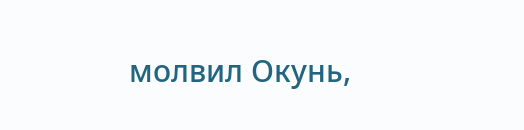молвил Окунь,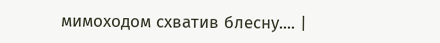мимоходом схватив блесну.... |